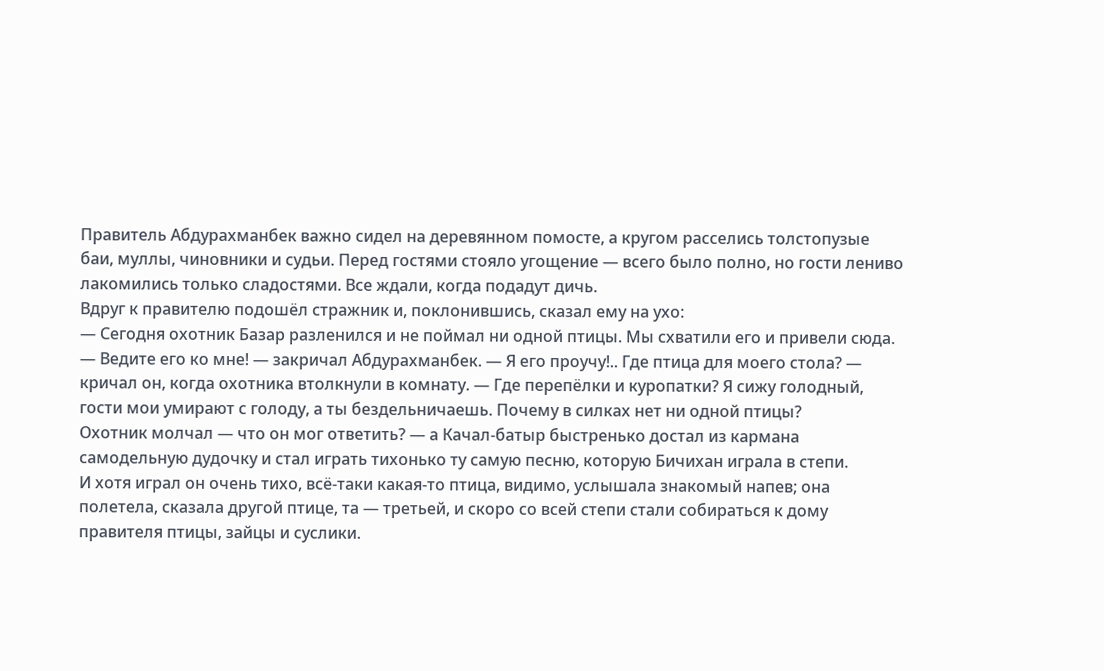Правитель Абдурахманбек важно сидел на деревянном помосте, а кругом расселись толстопузые баи, муллы, чиновники и судьи. Перед гостями стояло угощение — всего было полно, но гости лениво лакомились только сладостями. Все ждали, когда подадут дичь.
Вдруг к правителю подошёл стражник и, поклонившись, сказал ему на ухо:
— Сегодня охотник Базар разленился и не поймал ни одной птицы. Мы схватили его и привели сюда.
— Ведите его ко мне! — закричал Абдурахманбек. — Я его проучу!.. Где птица для моего стола? — кричал он, когда охотника втолкнули в комнату. — Где перепёлки и куропатки? Я сижу голодный, гости мои умирают с голоду, а ты бездельничаешь. Почему в силках нет ни одной птицы?
Охотник молчал — что он мог ответить? — а Качал-батыр быстренько достал из кармана самодельную дудочку и стал играть тихонько ту самую песню, которую Бичихан играла в степи.
И хотя играл он очень тихо, всё-таки какая-то птица, видимо, услышала знакомый напев; она полетела, сказала другой птице, та — третьей, и скоро со всей степи стали собираться к дому правителя птицы, зайцы и суслики.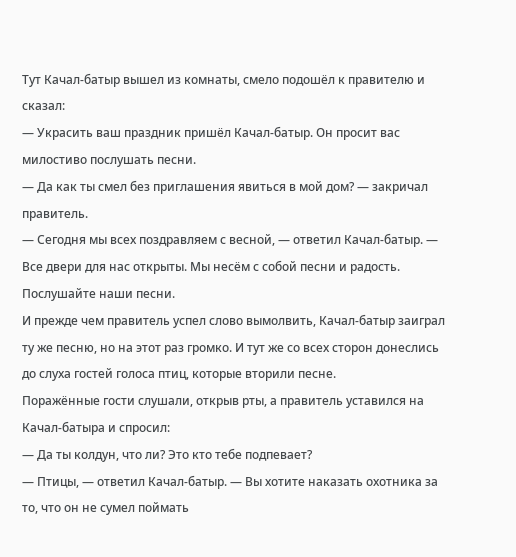Тут Качал-батыр вышел из комнаты, смело подошёл к правителю и сказал:
— Украсить ваш праздник пришёл Качал-батыр. Он просит вас милостиво послушать песни.
— Да как ты смел без приглашения явиться в мой дом? — закричал правитель.
— Сегодня мы всех поздравляем с весной, — ответил Качал-батыр. — Все двери для нас открыты. Мы несём с собой песни и радость. Послушайте наши песни.
И прежде чем правитель успел слово вымолвить, Качал-батыр заиграл ту же песню, но на этот раз громко. И тут же со всех сторон донеслись до слуха гостей голоса птиц, которые вторили песне.
Поражённые гости слушали, открыв рты, а правитель уставился на Качал-батыра и спросил:
— Да ты колдун, что ли? Это кто тебе подпевает?
— Птицы, — ответил Качал-батыр. — Вы хотите наказать охотника за то, что он не сумел поймать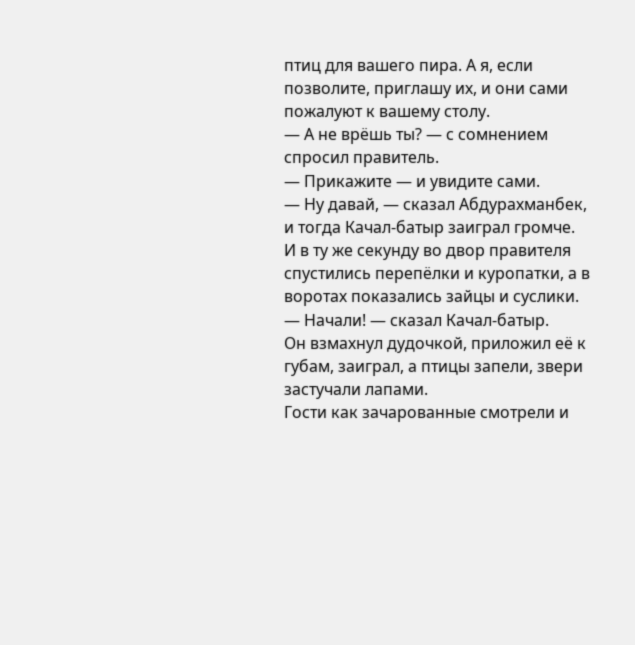птиц для вашего пира. А я, если позволите, приглашу их, и они сами пожалуют к вашему столу.
— А не врёшь ты? — с сомнением спросил правитель.
— Прикажите — и увидите сами.
— Ну давай, — сказал Абдурахманбек, и тогда Качал-батыр заиграл громче.
И в ту же секунду во двор правителя спустились перепёлки и куропатки, а в воротах показались зайцы и суслики.
— Начали! — сказал Качал-батыр.
Он взмахнул дудочкой, приложил её к губам, заиграл, а птицы запели, звери застучали лапами.
Гости как зачарованные смотрели и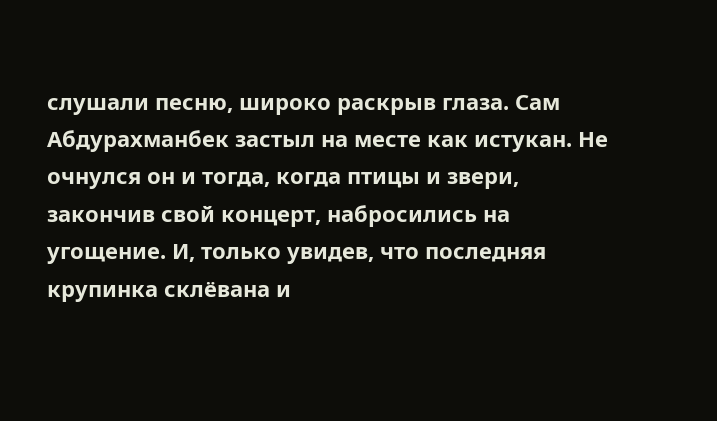слушали песню, широко раскрыв глаза. Сам Абдурахманбек застыл на месте как истукан. Не очнулся он и тогда, когда птицы и звери, закончив свой концерт, набросились на угощение. И, только увидев, что последняя крупинка склёвана и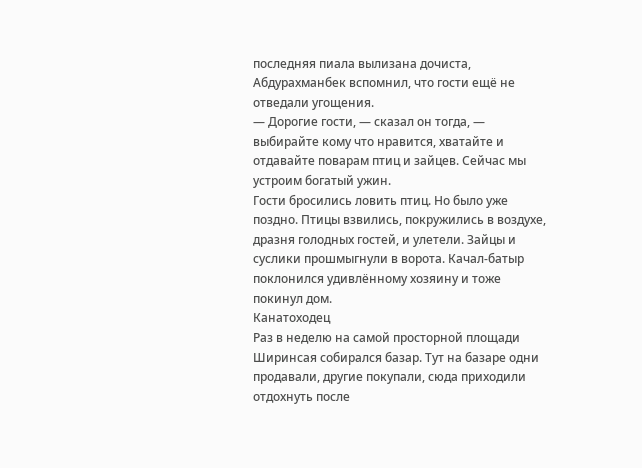последняя пиала вылизана дочиста, Абдурахманбек вспомнил, что гости ещё не отведали угощения.
— Дорогие гости, — сказал он тогда, — выбирайте кому что нравится, хватайте и отдавайте поварам птиц и зайцев. Сейчас мы устроим богатый ужин.
Гости бросились ловить птиц. Но было уже поздно. Птицы взвились, покружились в воздухе, дразня голодных гостей, и улетели. Зайцы и суслики прошмыгнули в ворота. Качал-батыр поклонился удивлённому хозяину и тоже покинул дом.
Канатоходец
Раз в неделю на самой просторной площади Ширинсая собирался базар. Тут на базаре одни продавали, другие покупали, сюда приходили отдохнуть после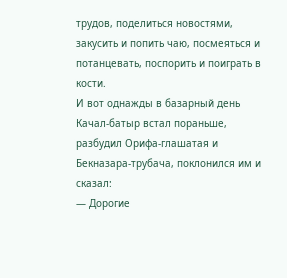трудов, поделиться новостями, закусить и попить чаю, посмеяться и потанцевать, поспорить и поиграть в кости.
И вот однажды в базарный день Качал-батыр встал пораньше, разбудил Орифа-глашатая и Бекназара-трубача, поклонился им и сказал:
— Дорогие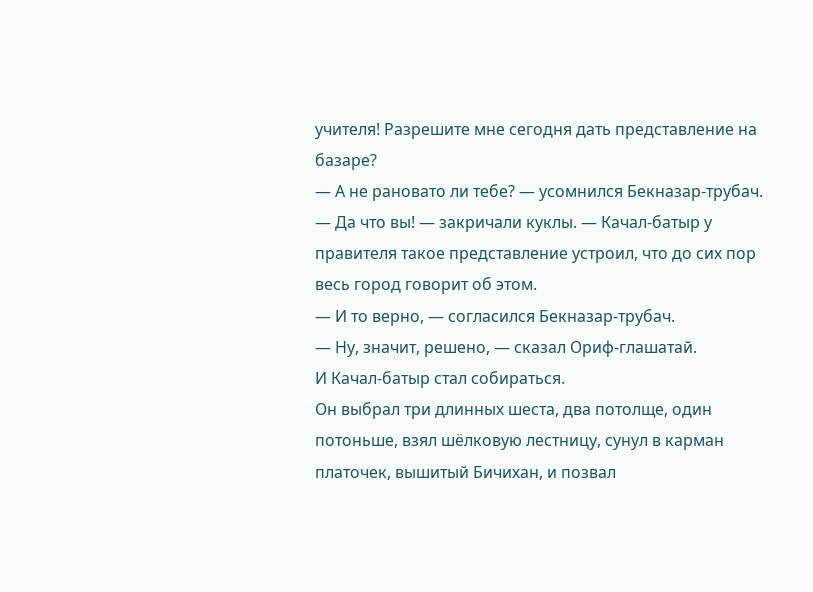учителя! Разрешите мне сегодня дать представление на базаре?
— А не рановато ли тебе? — усомнился Бекназар-трубач.
— Да что вы! — закричали куклы. — Качал-батыр у правителя такое представление устроил, что до сих пор весь город говорит об этом.
— И то верно, — согласился Бекназар-трубач.
— Ну, значит, решено, — сказал Ориф-глашатай.
И Качал-батыр стал собираться.
Он выбрал три длинных шеста, два потолще, один потоньше, взял шёлковую лестницу, сунул в карман платочек, вышитый Бичихан, и позвал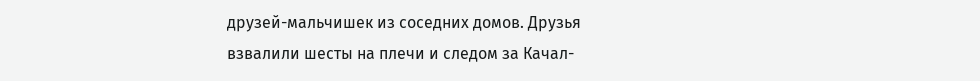друзей-мальчишек из соседних домов. Друзья взвалили шесты на плечи и следом за Качал-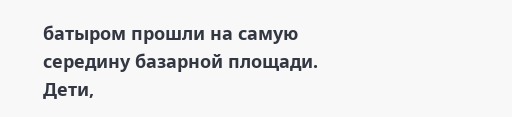батыром прошли на самую середину базарной площади.
Дети,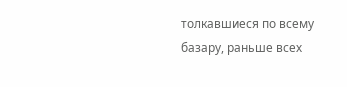толкавшиеся по всему базару, раньше всех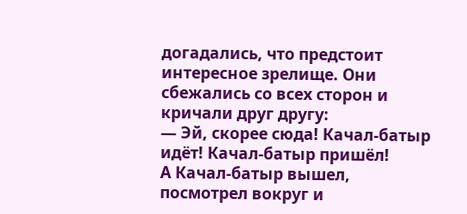догадались, что предстоит интересное зрелище. Они сбежались со всех сторон и кричали друг другу:
— Эй, скорее сюда! Качал-батыр идёт! Качал-батыр пришёл!
А Качал-батыр вышел, посмотрел вокруг и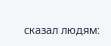сказал людям: